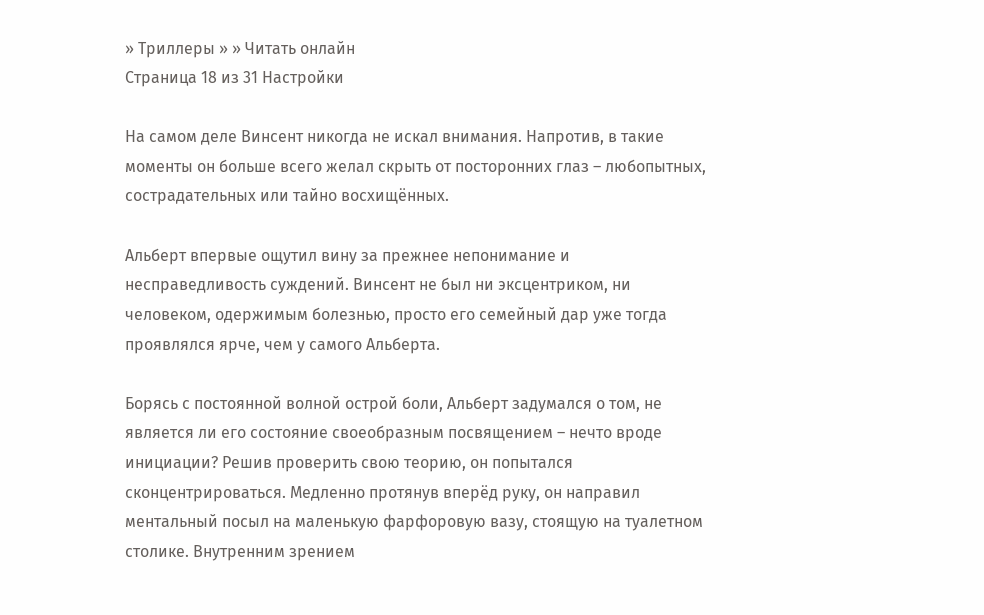» Триллеры » » Читать онлайн
Страница 18 из 31 Настройки

На самом деле Винсент никогда не искал внимания. Напротив, в такие моменты он больше всего желал скрыть от посторонних глаз – любопытных, сострадательных или тайно восхищённых.

Альберт впервые ощутил вину за прежнее непонимание и несправедливость суждений. Винсент не был ни эксцентриком, ни человеком, одержимым болезнью, просто его семейный дар уже тогда проявлялся ярче, чем у самого Альберта.

Борясь с постоянной волной острой боли, Альберт задумался о том, не является ли его состояние своеобразным посвящением – нечто вроде инициации? Решив проверить свою теорию, он попытался сконцентрироваться. Медленно протянув вперёд руку, он направил ментальный посыл на маленькую фарфоровую вазу, стоящую на туалетном столике. Внутренним зрением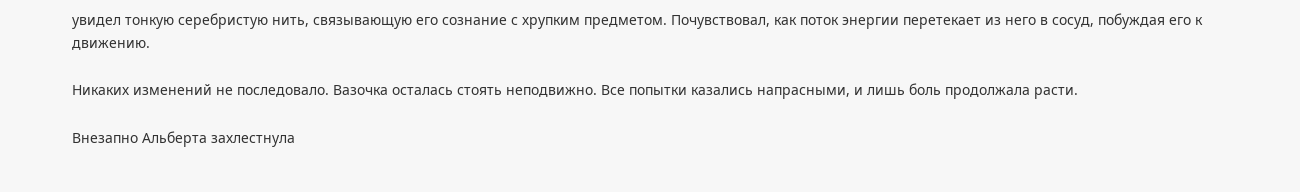увидел тонкую серебристую нить, связывающую его сознание с хрупким предметом. Почувствовал, как поток энергии перетекает из него в сосуд, побуждая его к движению.

Никаких изменений не последовало. Вазочка осталась стоять неподвижно. Все попытки казались напрасными, и лишь боль продолжала расти.

Внезапно Альберта захлестнула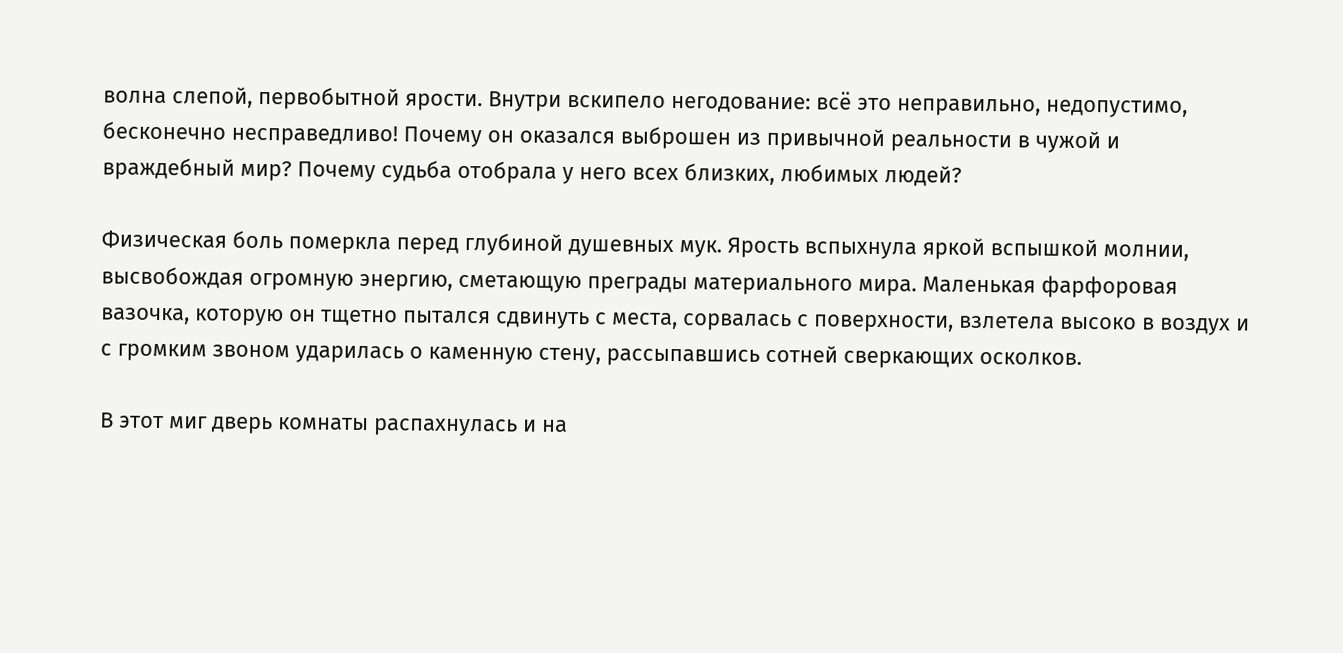волна слепой, первобытной ярости. Внутри вскипело негодование: всё это неправильно, недопустимо, бесконечно несправедливо! Почему он оказался выброшен из привычной реальности в чужой и враждебный мир? Почему судьба отобрала у него всех близких, любимых людей?

Физическая боль померкла перед глубиной душевных мук. Ярость вспыхнула яркой вспышкой молнии, высвобождая огромную энергию, сметающую преграды материального мира. Маленькая фарфоровая вазочка, которую он тщетно пытался сдвинуть с места, сорвалась с поверхности, взлетела высоко в воздух и с громким звоном ударилась о каменную стену, рассыпавшись сотней сверкающих осколков.

В этот миг дверь комнаты распахнулась и на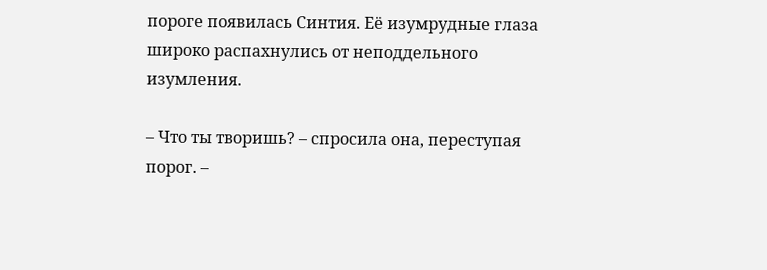пороге появилась Синтия. Её изумрудные глаза широко распахнулись от неподдельного изумления.

– Что ты творишь? – спросила она, переступая порог. –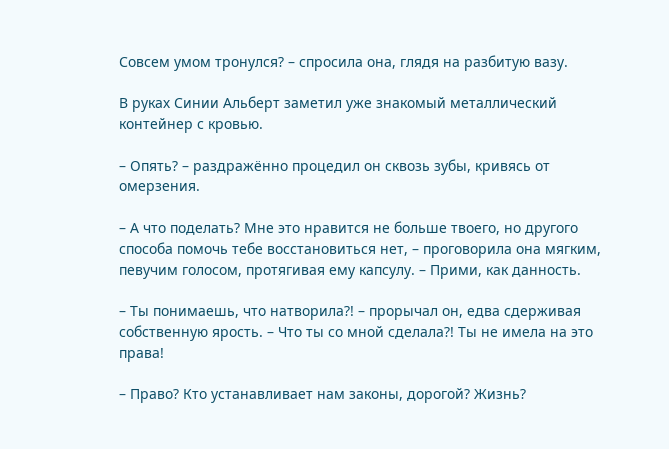Совсем умом тронулся? – спросила она, глядя на разбитую вазу.

В руках Синии Альберт заметил уже знакомый металлический контейнер с кровью.

– Опять? – раздражённо процедил он сквозь зубы, кривясь от омерзения.

– А что поделать? Мне это нравится не больше твоего, но другого способа помочь тебе восстановиться нет, – проговорила она мягким, певучим голосом, протягивая ему капсулу. – Прими, как данность.

– Ты понимаешь, что натворила?! – прорычал он, едва сдерживая собственную ярость. – Что ты со мной сделала?! Ты не имела на это права!

– Право? Кто устанавливает нам законы, дорогой? Жизнь?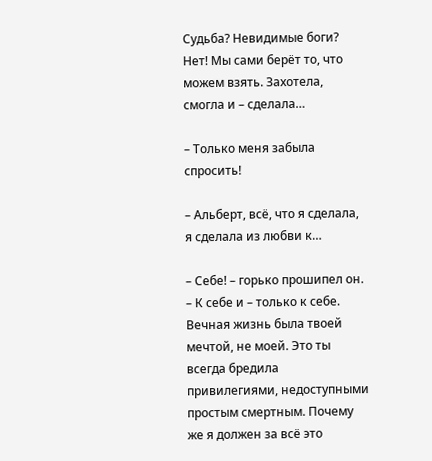Судьба? Невидимые боги? Нет! Мы сами берёт то, что можем взять. Захотела, смогла и – сделала…

– Только меня забыла спросить!

– Альберт, всё, что я сделала, я сделала из любви к…

– Себе! – горько прошипел он. – К себе и – только к себе. Вечная жизнь была твоей мечтой, не моей. Это ты всегда бредила привилегиями, недоступными простым смертным. Почему же я должен за всё это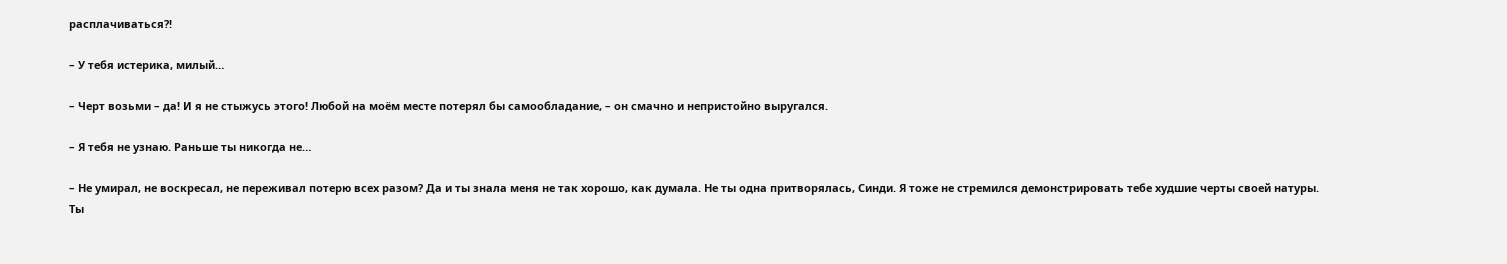расплачиваться?!

– У тебя истерика, милый…

– Черт возьми – да! И я не стыжусь этого! Любой на моём месте потерял бы самообладание, – он смачно и непристойно выругался.

– Я тебя не узнаю. Раньше ты никогда не…

– Не умирал, не воскресал, не переживал потерю всех разом? Да и ты знала меня не так хорошо, как думала. Не ты одна притворялась, Синди. Я тоже не стремился демонстрировать тебе худшие черты своей натуры. Ты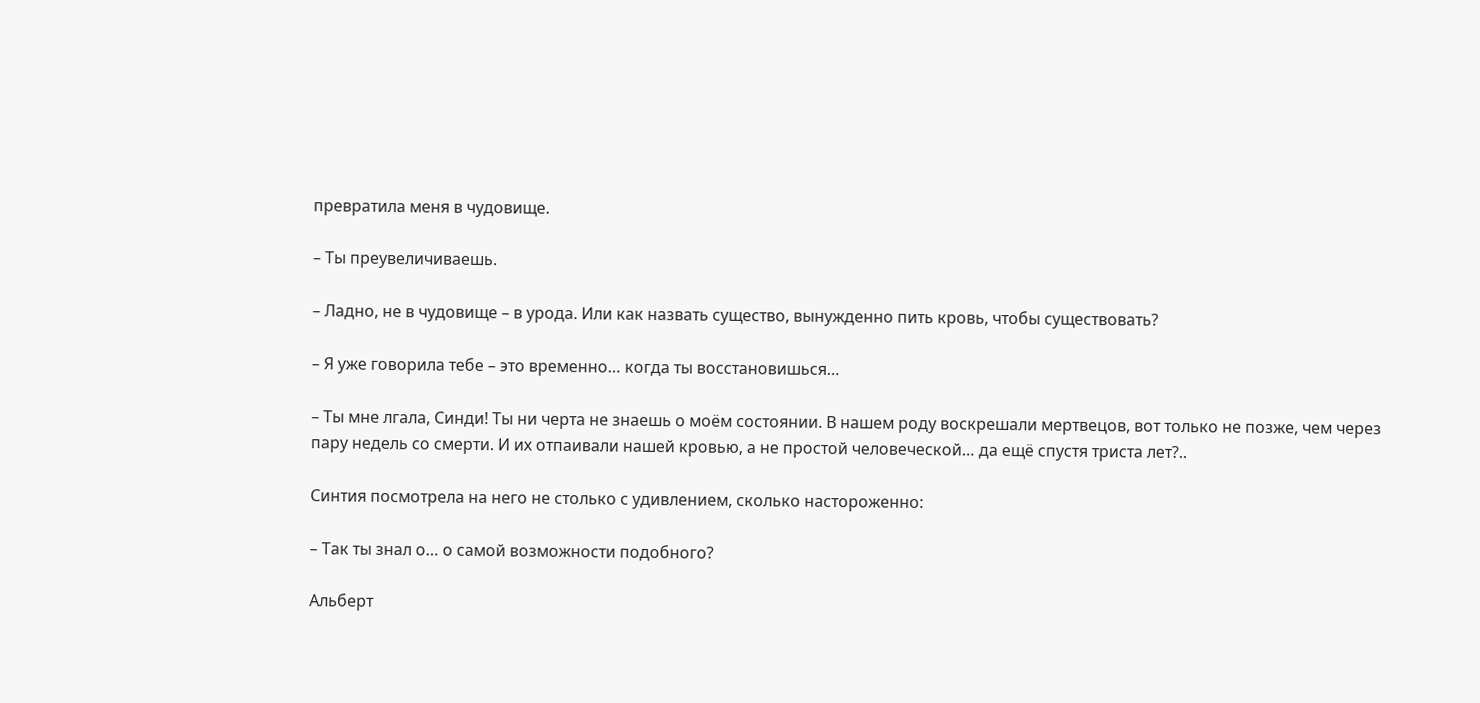превратила меня в чудовище.

– Ты преувеличиваешь.

– Ладно, не в чудовище – в урода. Или как назвать существо, вынужденно пить кровь, чтобы существовать?

– Я уже говорила тебе – это временно… когда ты восстановишься…

– Ты мне лгала, Синди! Ты ни черта не знаешь о моём состоянии. В нашем роду воскрешали мертвецов, вот только не позже, чем через пару недель со смерти. И их отпаивали нашей кровью, а не простой человеческой… да ещё спустя триста лет?..

Синтия посмотрела на него не столько с удивлением, сколько настороженно:

– Так ты знал о… о самой возможности подобного?

Альберт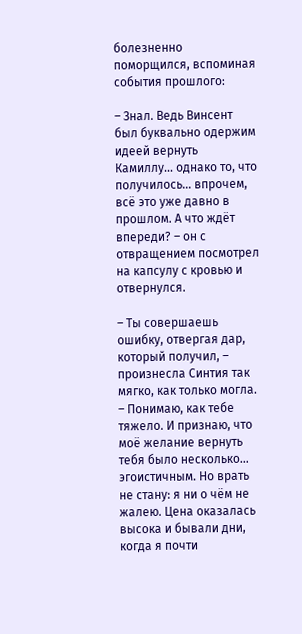болезненно поморщился, вспоминая события прошлого:

– Знал. Ведь Винсент был буквально одержим идеей вернуть Камиллу… однако то, что получилось… впрочем, всё это уже давно в прошлом. А что ждёт впереди? – он с отвращением посмотрел на капсулу с кровью и отвернулся.

– Ты совершаешь ошибку, отвергая дар, который получил, – произнесла Синтия так мягко, как только могла. – Понимаю, как тебе тяжело. И признаю, что моё желание вернуть тебя было несколько… эгоистичным. Но врать не стану: я ни о чём не жалею. Цена оказалась высока и бывали дни, когда я почти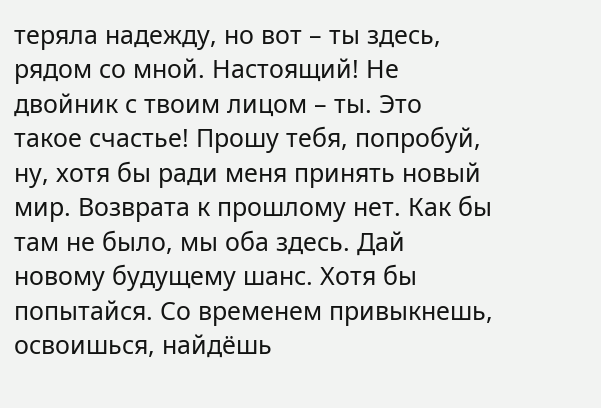теряла надежду, но вот – ты здесь, рядом со мной. Настоящий! Не двойник с твоим лицом – ты. Это такое счастье! Прошу тебя, попробуй, ну, хотя бы ради меня принять новый мир. Возврата к прошлому нет. Как бы там не было, мы оба здесь. Дай новому будущему шанс. Хотя бы попытайся. Со временем привыкнешь, освоишься, найдёшь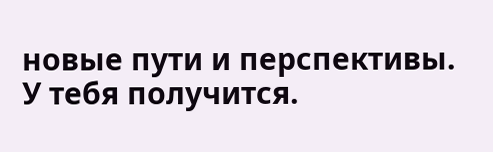новые пути и перспективы. У тебя получится.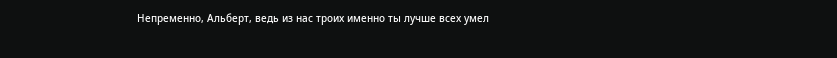Непременно, Альберт, ведь из нас троих именно ты лучше всех умел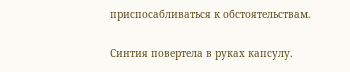приспосабливаться к обстоятельствам.

Синтия повертела в руках капсулу.